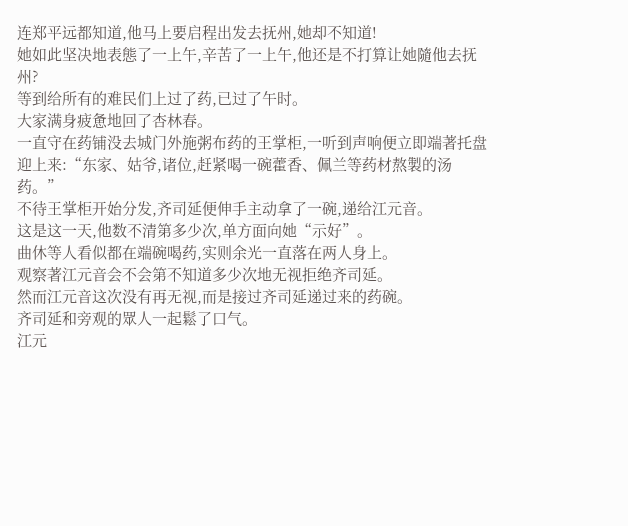连郑平远都知道,他马上要启程出发去抚州,她却不知道!
她如此坚决地表態了一上午,辛苦了一上午,他还是不打算让她隨他去抚州?
等到给所有的难民们上过了药,已过了午时。
大家满身疲惫地回了杏林春。
一直守在药铺没去城门外施粥布药的王掌柜,一听到声响便立即端著托盘迎上来:“东家、姑爷,诸位,赶紧喝一碗藿香、佩兰等药材熬製的汤药。”
不待王掌柜开始分发,齐司延便伸手主动拿了一碗,递给江元音。
这是这一天,他数不清第多少次,单方面向她“示好”。
曲休等人看似都在端碗喝药,实则余光一直落在两人身上。
观察著江元音会不会第不知道多少次地无视拒绝齐司延。
然而江元音这次没有再无视,而是接过齐司延递过来的药碗。
齐司延和旁观的眾人一起鬆了口气。
江元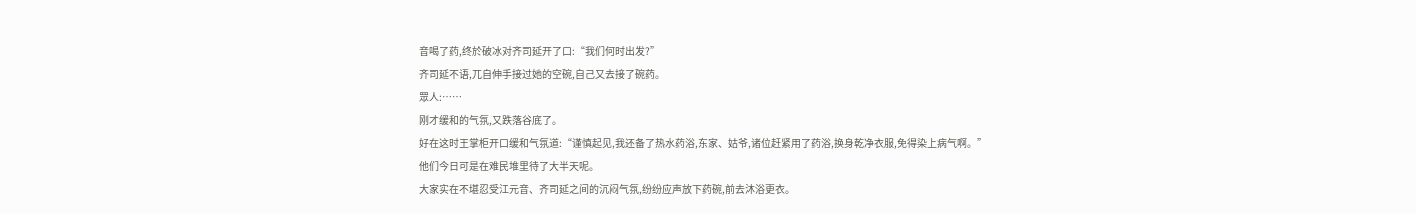音喝了药,终於破冰对齐司延开了口:“我们何时出发?”
齐司延不语,兀自伸手接过她的空碗,自己又去接了碗药。
眾人:……
刚才缓和的气氛,又跌落谷底了。
好在这时王掌柜开口缓和气氛道:“谨慎起见,我还备了热水药浴,东家、姑爷,诸位赶紧用了药浴,换身乾净衣服,免得染上病气啊。”
他们今日可是在难民堆里待了大半天呢。
大家实在不堪忍受江元音、齐司延之间的沉闷气氛,纷纷应声放下药碗,前去沐浴更衣。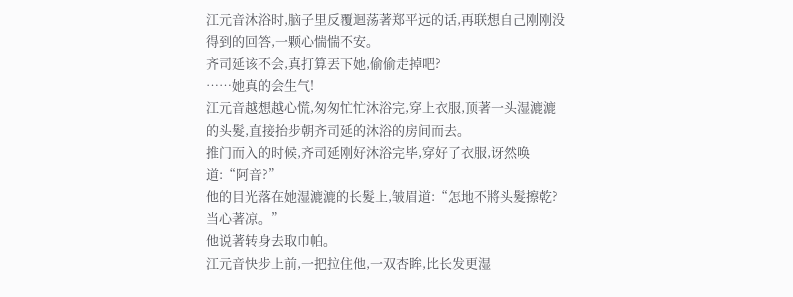江元音沐浴时,脑子里反覆迴荡著郑平远的话,再联想自己刚刚没得到的回答,一颗心惴惴不安。
齐司延该不会,真打算丟下她,偷偷走掉吧?
……她真的会生气!
江元音越想越心慌,匆匆忙忙沐浴完,穿上衣服,顶著一头湿漉漉的头髮,直接抬步朝齐司延的沐浴的房间而去。
推门而入的时候,齐司延刚好沐浴完毕,穿好了衣服,讶然唤道:“阿音?”
他的目光落在她湿漉漉的长髮上,皱眉道:“怎地不將头髮擦乾?当心著凉。”
他说著转身去取巾帕。
江元音快步上前,一把拉住他,一双杏眸,比长发更湿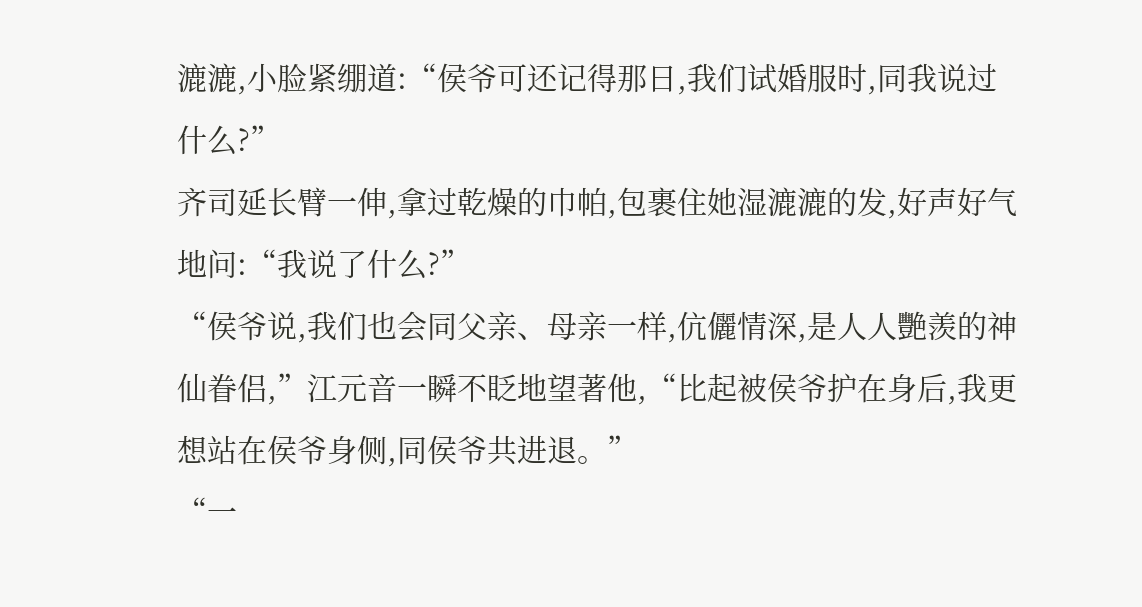漉漉,小脸紧绷道:“侯爷可还记得那日,我们试婚服时,同我说过什么?”
齐司延长臂一伸,拿过乾燥的巾帕,包裹住她湿漉漉的发,好声好气地问:“我说了什么?”
“侯爷说,我们也会同父亲、母亲一样,伉儷情深,是人人艷羡的神仙眷侣,”江元音一瞬不眨地望著他,“比起被侯爷护在身后,我更想站在侯爷身侧,同侯爷共进退。”
“一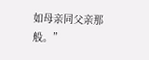如母亲同父亲那般。”